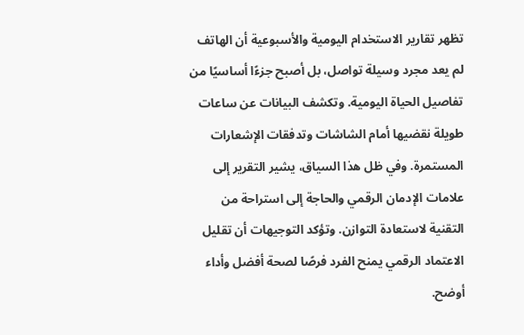تظهر تقارير الاستخدام اليومية والأسبوعية أن الهاتف لم يعد مجرد وسيلة تواصل، بل أصبح جزءًا أساسيًا من تفاصيل الحياة اليومية. وتكشف البيانات عن ساعات طويلة نقضيها أمام الشاشات وتدفقات الإشعارات المستمرة. وفي ظل هذا السياق، يشير التقرير إلى علامات الإدمان الرقمي والحاجة إلى استراحة من التقنية لاستعادة التوازن. وتؤكد التوجيهات أن تقليل الاعتماد الرقمي يمنح الفرد فرصًا لصحة أفضل وأداء أوضح.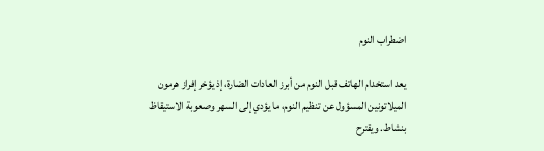اضطراب النوم

يعد استخدام الهاتف قبل النوم من أبرز العادات الضارة، إذ يؤخر إفراز هرمون الميلاتونين المسؤول عن تنظيم النوم، ما يؤدي إلى السهر وصعوبة الاستيقاظ بنشاط. ويقترح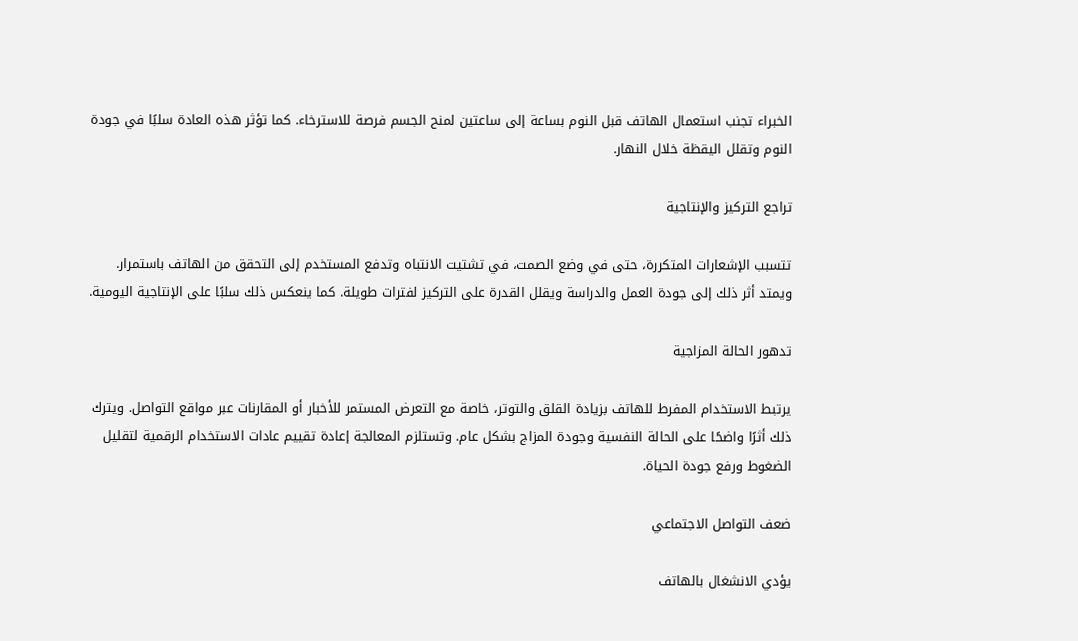الخبراء تجنب استعمال الهاتف قبل النوم بساعة إلى ساعتين لمنح الجسم فرصة للاسترخاء. كما تؤثر هذه العادة سلبًا في جودة النوم وتقلل اليقظة خلال النهار.

تراجع التركيز والإنتاجية

تتسبب الإشعارات المتكررة، حتى في وضع الصمت، في تشتيت الانتباه وتدفع المستخدم إلى التحقق من الهاتف باستمرار. ويمتد أثر ذلك إلى جودة العمل والدراسة ويقلل القدرة على التركيز لفترات طويلة. كما ينعكس ذلك سلبًا على الإنتاجية اليومية.

تدهور الحالة المزاجية

يرتبط الاستخدام المفرط للهاتف بزيادة القلق والتوتر، خاصة مع التعرض المستمر للأخبار أو المقارنات عبر مواقع التواصل. ويترك ذلك أثرًا واضحًا على الحالة النفسية وجودة المزاج بشكل عام. وتستلزم المعالجة إعادة تقييم عادات الاستخدام الرقمية لتقليل الضغوط ورفع جودة الحياة.

ضعف التواصل الاجتماعي

يؤدي الانشغال بالهاتف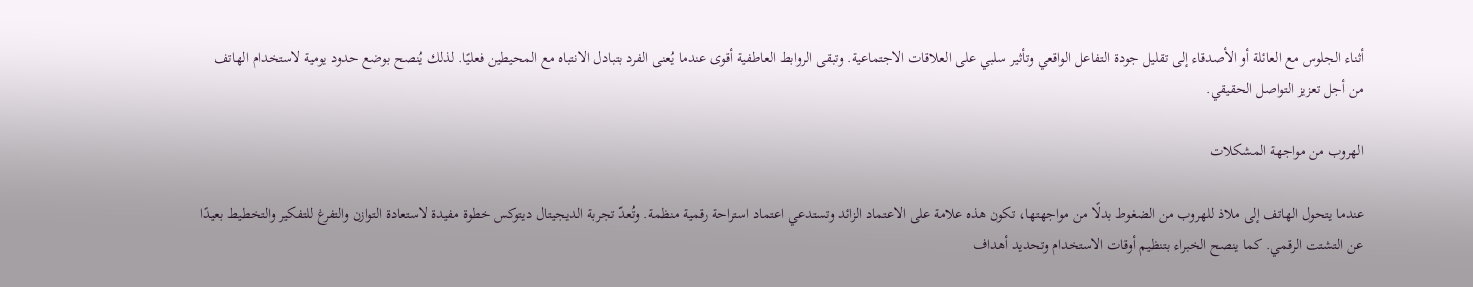أثناء الجلوس مع العائلة أو الأصدقاء إلى تقليل جودة التفاعل الواقعي وتأثير سلبي على العلاقات الاجتماعية. وتبقى الروابط العاطفية أقوى عندما يُعنى الفرد بتبادل الانتباه مع المحيطين فعليًا. لذلك يُنصح بوضع حدود يومية لاستخدام الهاتف من أجل تعزيز التواصل الحقيقي.

الهروب من مواجهة المشكلات

عندما يتحول الهاتف إلى ملاذ للهروب من الضغوط بدلًا من مواجهتها، تكون هذه علامة على الاعتماد الزائد وتستدعي اعتماد استراحة رقمية منظمة. وتُعدّ تجربة الديجيتال ديتوكس خطوة مفيدة لاستعادة التوازن والتفرغ للتفكير والتخطيط بعيدًا عن التشتت الرقمي. كما ينصح الخبراء بتنظيم أوقات الاستخدام وتحديد أهداف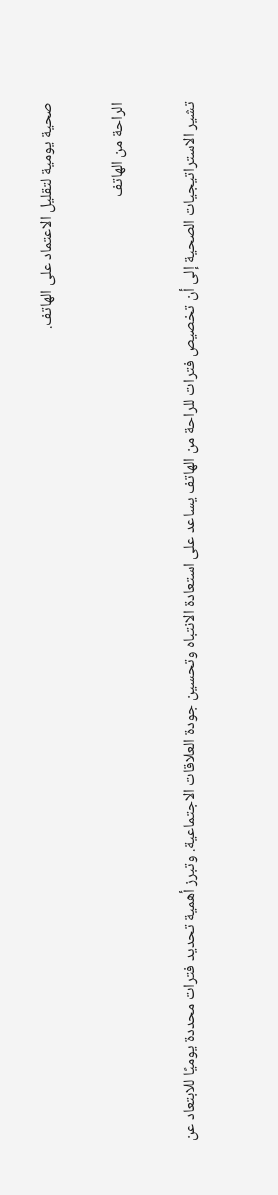صحية يومية لتقليل الاعتماد على الهاتف.

الراحة من الهاتف

تشير الاستراتيجيات الصحية إلى أن تخصيص فترات للراحة من الهاتف يساعد على استعادة الانتباه وتحسين جودة العلاقات الاجتماعية. وتبرز أهمية تحديد فترات محددة يوميًا للابتعاد عن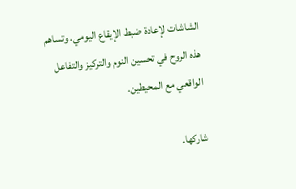الشاشات لإعادة ضبط الإيقاع اليومي. وتساهم هذه الروح في تحسين النوم والتركيز والتفاعل الواقعي مع المحيطين.

شاركها.